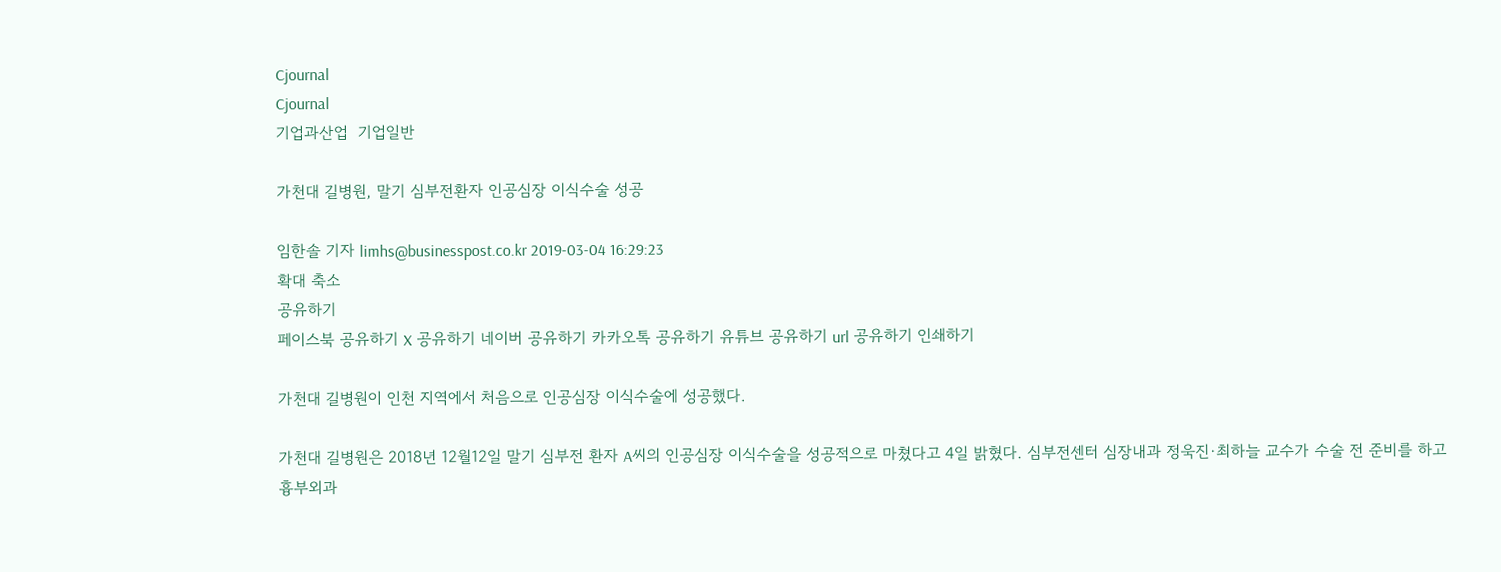Cjournal
Cjournal
기업과산업  기업일반

가천대 길병원, 말기 심부전환자 인공심장 이식수술 성공

임한솔 기자 limhs@businesspost.co.kr 2019-03-04 16:29:23
확대 축소
공유하기
페이스북 공유하기 X 공유하기 네이버 공유하기 카카오톡 공유하기 유튜브 공유하기 url 공유하기 인쇄하기

가천대 길병원이 인천 지역에서 처음으로 인공심장 이식수술에 성공했다.

가천대 길병원은 2018년 12월12일 말기 심부전 환자 A씨의 인공심장 이식수술을 성공적으로 마쳤다고 4일 밝혔다. 심부전센터 심장내과 정욱진·최하늘 교수가 수술 전 준비를 하고 흉부외과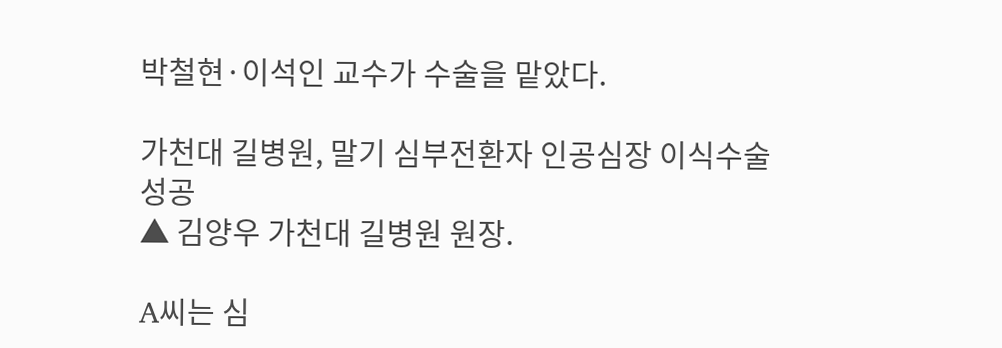박철현·이석인 교수가 수술을 맡았다.

가천대 길병원, 말기 심부전환자 인공심장 이식수술 성공
▲ 김양우 가천대 길병원 원장.

A씨는 심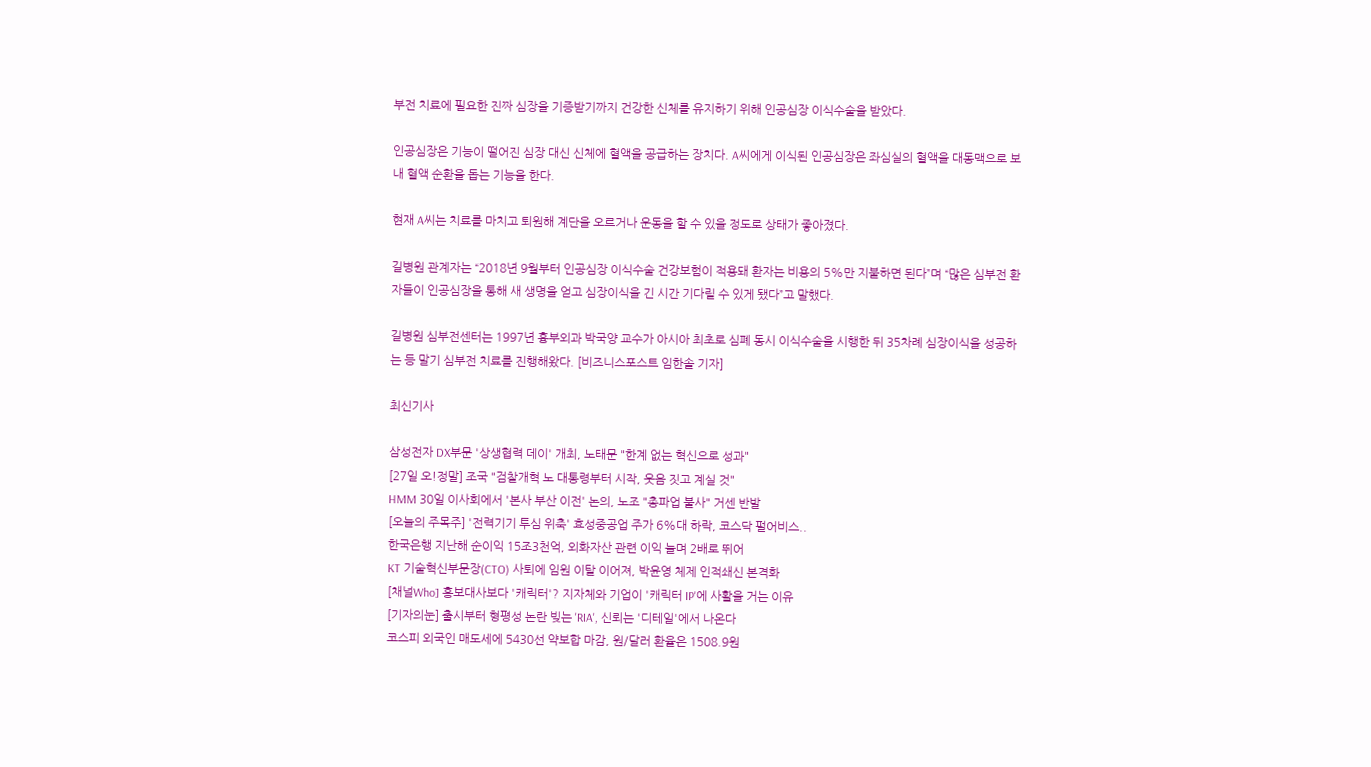부전 치료에 필요한 진짜 심장을 기증받기까지 건강한 신체를 유지하기 위해 인공심장 이식수술을 받았다.

인공심장은 기능이 떨어진 심장 대신 신체에 혈액을 공급하는 장치다. A씨에게 이식된 인공심장은 좌심실의 혈액을 대동맥으로 보내 혈액 순환을 돕는 기능을 한다.

현재 A씨는 치료를 마치고 퇴원해 계단을 오르거나 운동을 할 수 있을 정도로 상태가 좋아졌다.

길병원 관계자는 “2018년 9월부터 인공심장 이식수술 건강보험이 적용돼 환자는 비용의 5%만 지불하면 된다”며 “많은 심부전 환자들이 인공심장을 통해 새 생명을 얻고 심장이식을 긴 시간 기다릴 수 있게 됐다”고 말했다.

길병원 심부전센터는 1997년 흉부외과 박국양 교수가 아시아 최초로 심폐 동시 이식수술을 시행한 뒤 35차례 심장이식을 성공하는 등 말기 심부전 치료를 진행해왔다. [비즈니스포스트 임한솔 기자]

최신기사

삼성전자 DX부문 '상생협력 데이' 개최, 노태문 "한계 없는 혁신으로 성과"
[27일 오!정말] 조국 "검찰개혁 노 대통령부터 시작, 웃음 짓고 계실 것"
HMM 30일 이사회에서 '본사 부산 이전' 논의, 노조 "총파업 불사" 거센 반발
[오늘의 주목주] '전력기기 투심 위축' 효성중공업 주가 6%대 하락, 코스닥 펄어비스..
한국은행 지난해 순이익 15조3천억, 외화자산 관련 이익 늘며 2배로 뛰어
KT 기술혁신부문장(CTO) 사퇴에 임원 이탈 이어져, 박윤영 체제 인적쇄신 본격화
[채널Who] 홍보대사보다 '캐릭터'? 지자체와 기업이 '캐릭터 IP'에 사활을 거는 이유
[기자의눈] 출시부터 형평성 논란 빚는 'RIA', 신뢰는 '디테일'에서 나온다
코스피 외국인 매도세에 5430선 약보합 마감, 원/달러 환율은 1508.9원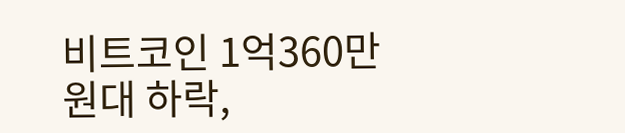비트코인 1억360만 원대 하락,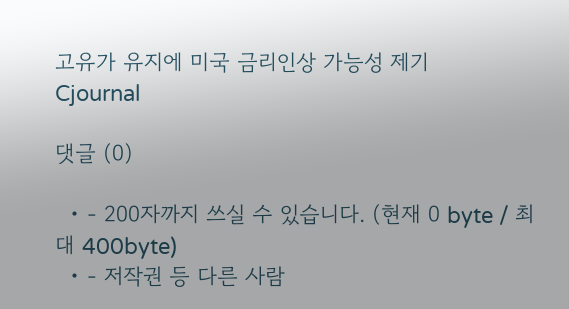고유가 유지에 미국 금리인상 가능성 제기
Cjournal

댓글 (0)

  • - 200자까지 쓰실 수 있습니다. (현재 0 byte / 최대 400byte)
  • - 저작권 등 다른 사람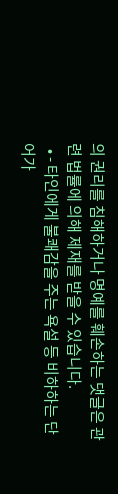의 권리를 침해하거나 명예를 훼손하는 댓글은 관련 법률에 의해 제재를 받을 수 있습니다.
  • - 타인에게 불쾌감을 주는 욕설 등 비하하는 단어가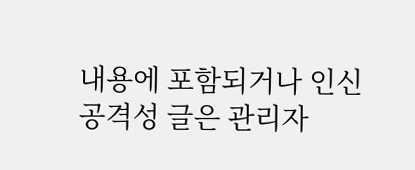내용에 포함되거나 인신공격성 글은 관리자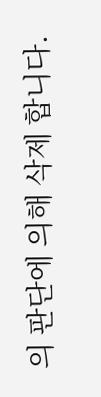의 판단에 의해 삭제 합니다.